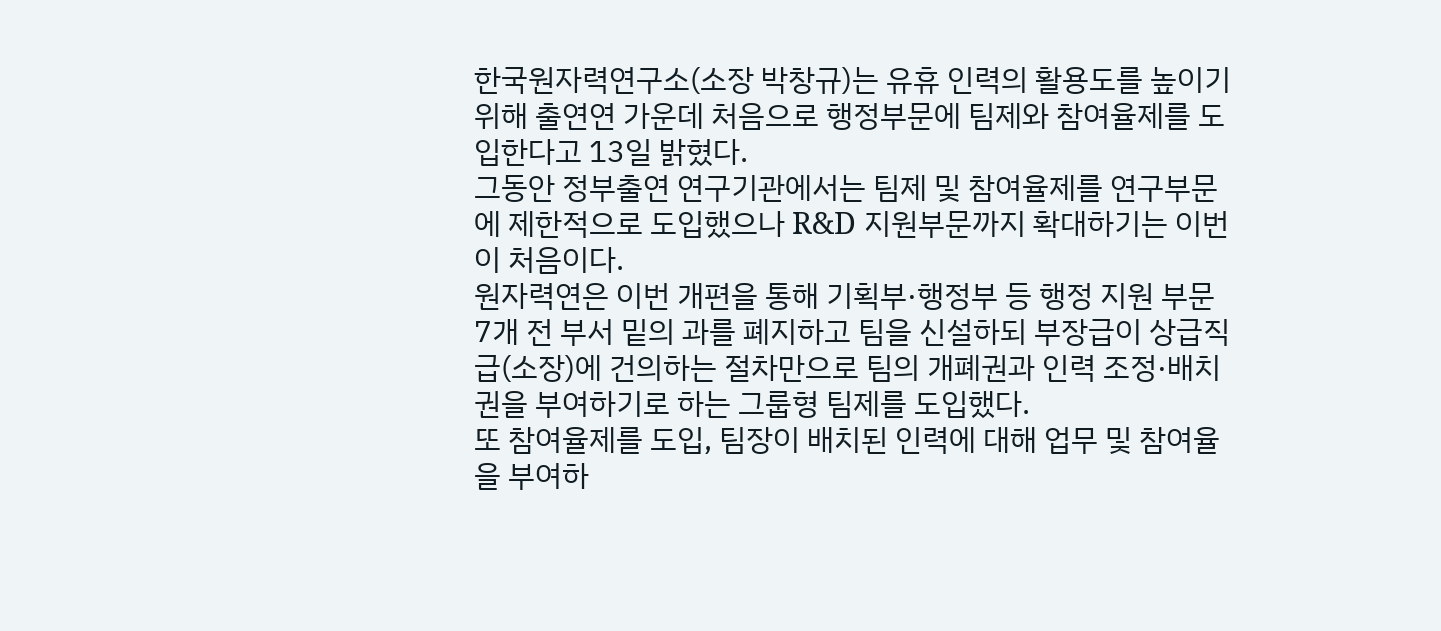한국원자력연구소(소장 박창규)는 유휴 인력의 활용도를 높이기 위해 출연연 가운데 처음으로 행정부문에 팀제와 참여율제를 도입한다고 13일 밝혔다.
그동안 정부출연 연구기관에서는 팀제 및 참여율제를 연구부문에 제한적으로 도입했으나 R&D 지원부문까지 확대하기는 이번이 처음이다.
원자력연은 이번 개편을 통해 기획부·행정부 등 행정 지원 부문 7개 전 부서 밑의 과를 폐지하고 팀을 신설하되 부장급이 상급직급(소장)에 건의하는 절차만으로 팀의 개폐권과 인력 조정·배치권을 부여하기로 하는 그룹형 팀제를 도입했다.
또 참여율제를 도입, 팀장이 배치된 인력에 대해 업무 및 참여율을 부여하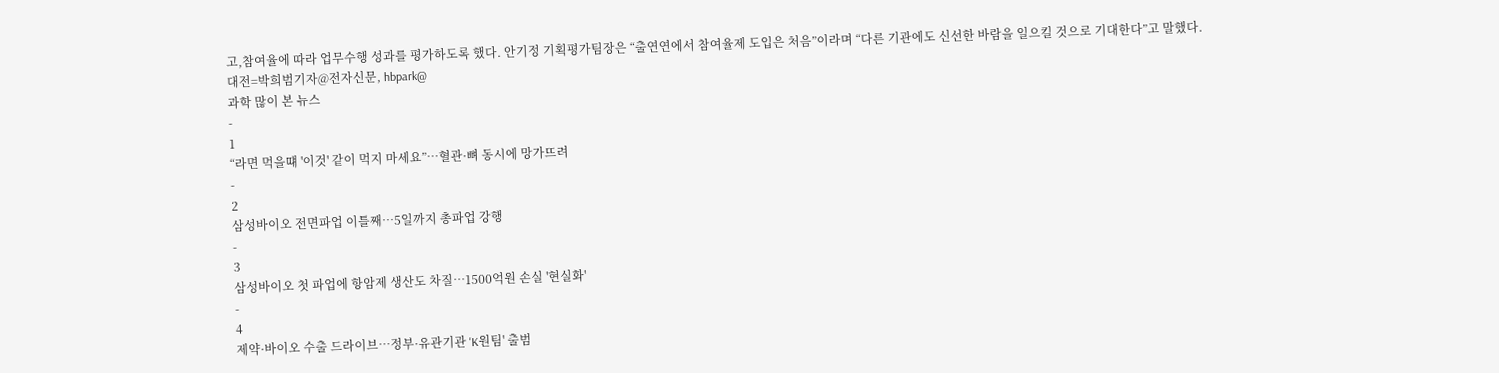고,참여율에 따라 업무수행 성과를 평가하도록 했다. 안기정 기획평가팀장은 “출연연에서 참여율제 도입은 처음”이라며 “다른 기관에도 신선한 바람을 일으킬 것으로 기대한다”고 말했다.
대전=박희범기자@전자신문, hbpark@
과학 많이 본 뉴스
-
1
“라면 먹을떄 '이것' 같이 먹지 마세요”…혈관·뼈 동시에 망가뜨려
-
2
삼성바이오 전면파업 이틀째…5일까지 총파업 강행
-
3
삼성바이오 첫 파업에 항암제 생산도 차질…1500억원 손실 '현실화'
-
4
제약·바이오 수출 드라이브…정부·유관기관 'K원팀' 출범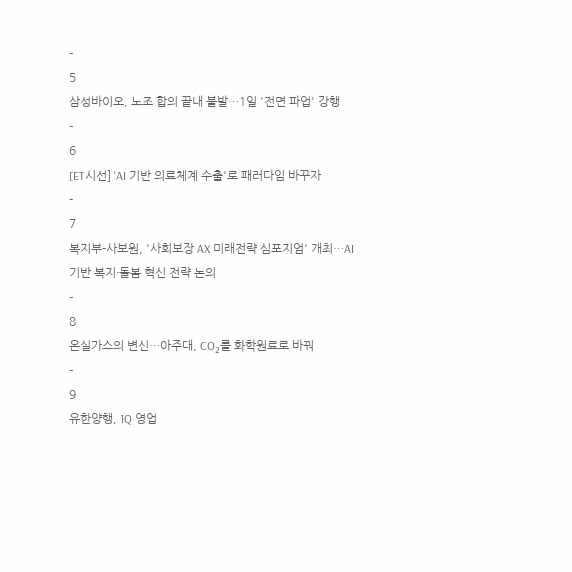-
5
삼성바이오, 노조 합의 끝내 불발…1일 '전면 파업' 강행
-
6
[ET시선] 'AI 기반 의료체계 수출'로 패러다임 바꾸자
-
7
복지부-사보원, '사회보장 AX 미래전략 심포지엄' 개최…AI 기반 복지·돌봄 혁신 전략 논의
-
8
온실가스의 변신…아주대, CO₂를 화학원료로 바꿔
-
9
유한양행, 1Q 영업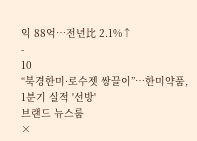익 88억…전년比 2.1%↑
-
10
“북경한미·로수젯 쌍끌이”…한미약품, 1분기 실적 '선방'
브랜드 뉴스룸
×